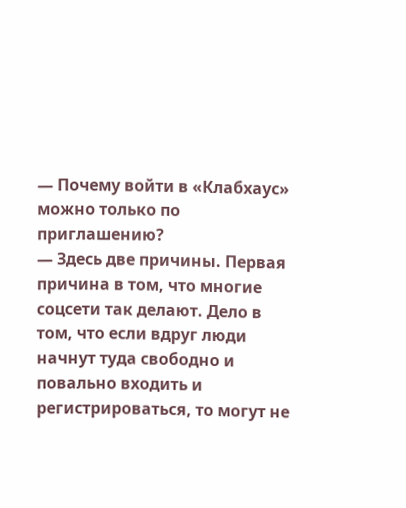— Почему войти в «Клабхаус» можно только по приглашению?
— Здесь две причины. Первая причина в том, что многие соцсети так делают. Дело в том, что если вдруг люди начнут туда свободно и повально входить и регистрироваться, то могут не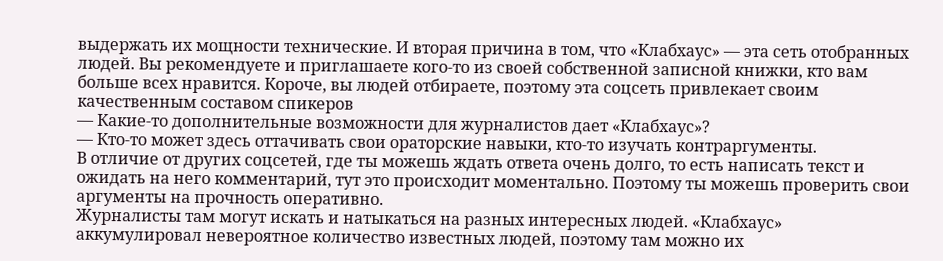выдержать их мощности технические. И вторая причина в том, что «Клабхаус» — эта сеть отобранных людей. Вы рекомендуете и приглашаете кого-то из своей собственной записной книжки, кто вам больше всех нравится. Короче, вы людей отбираете, поэтому эта соцсеть привлекает своим качественным составом спикеров
— Какие-то дополнительные возможности для журналистов дает «Клабхаус»?
— Кто-то может здесь оттачивать свои ораторские навыки, кто-то изучать контраргументы.
В отличие от других соцсетей, где ты можешь ждать ответа очень долго, то есть написать текст и ожидать на него комментарий, тут это происходит моментально. Поэтому ты можешь проверить свои аргументы на прочность оперативно.
Журналисты там могут искать и натыкаться на разных интересных людей. «Клабхаус» аккумулировал невероятное количество известных людей, поэтому там можно их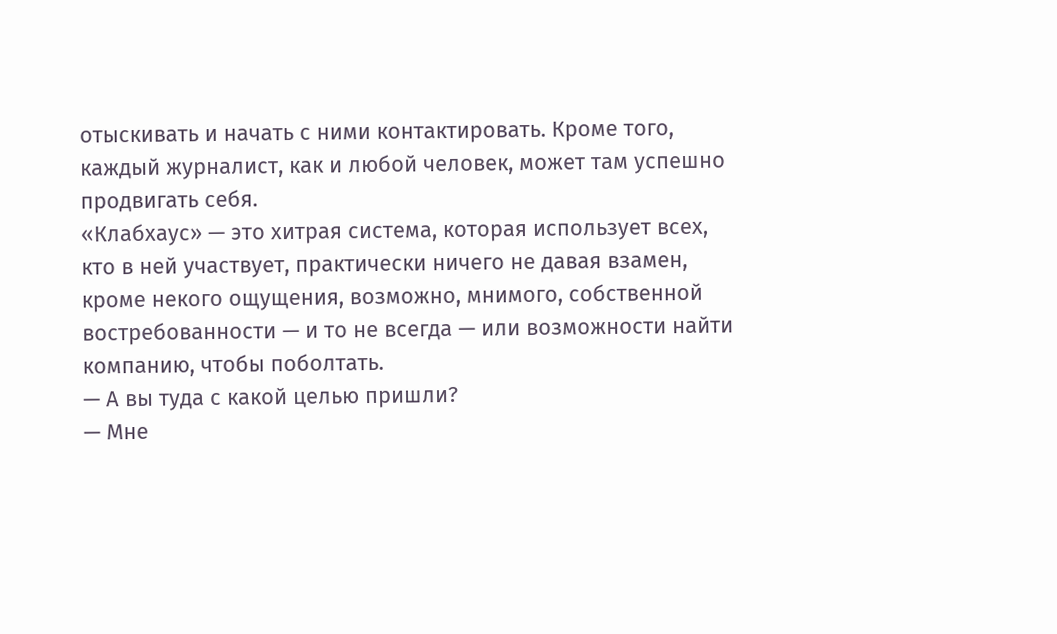отыскивать и начать с ними контактировать. Кроме того, каждый журналист, как и любой человек, может там успешно продвигать себя.
«Клабхаус» — это хитрая система, которая использует всех, кто в ней участвует, практически ничего не давая взамен, кроме некого ощущения, возможно, мнимого, собственной востребованности — и то не всегда — или возможности найти компанию, чтобы поболтать.
— А вы туда с какой целью пришли?
— Мне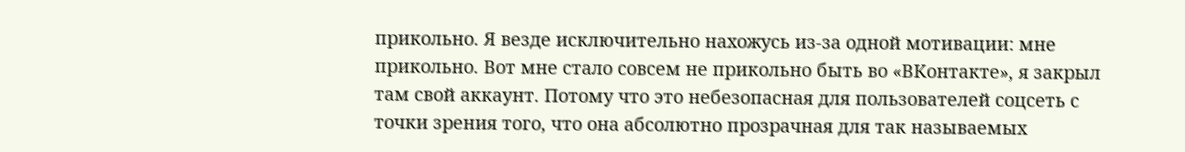прикольно. Я везде исключительно нахожусь из-за одной мотивации: мне прикольно. Вот мне стало совсем не прикольно быть во «ВКонтакте», я закрыл там свой аккаунт. Потому что это небезопасная для пользователей соцсеть с точки зрения того, что она абсолютно прозрачная для так называемых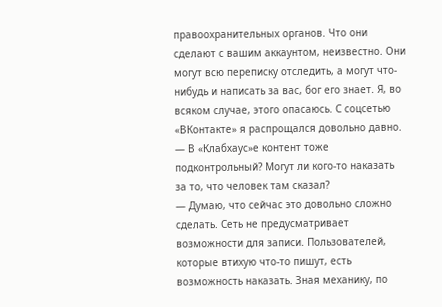правоохранительных органов. Что они сделают с вашим аккаунтом, неизвестно. Они могут всю переписку отследить, а могут что-нибудь и написать за вас, бог его знает. Я, во всяком случае, этого опасаюсь. С соцсетью «ВКонтакте» я распрощался довольно давно.
— В «Клабхаус»е контент тоже подконтрольный? Могут ли кого-то наказать за то, что человек там сказал?
— Думаю, что сейчас это довольно сложно сделать. Сеть не предусматривает возможности для записи. Пользователей, которые втихую что-то пишут, есть возможность наказать. Зная механику, по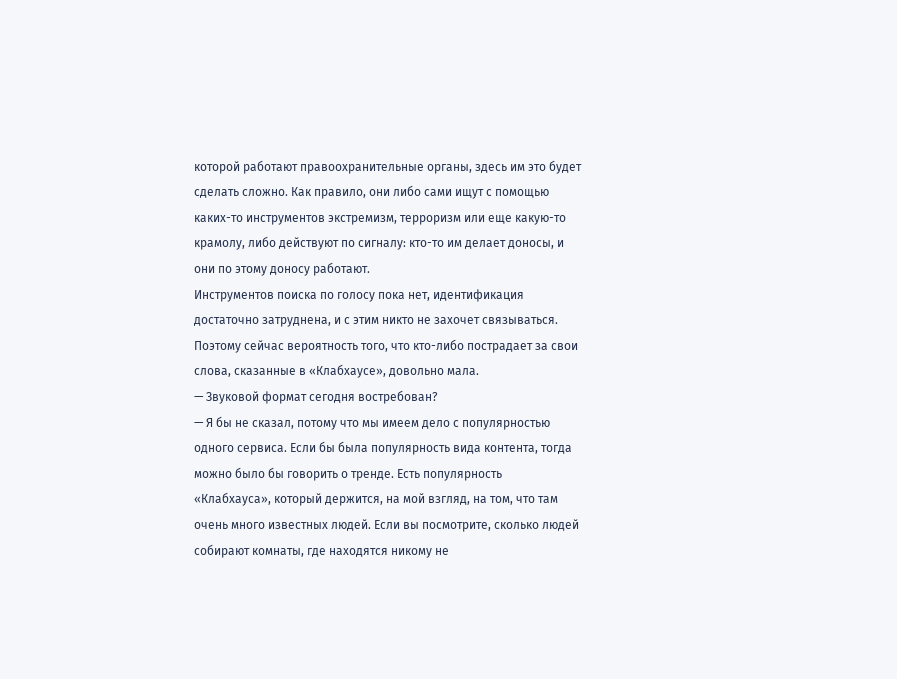которой работают правоохранительные органы, здесь им это будет сделать сложно. Как правило, они либо сами ищут с помощью каких-то инструментов экстремизм, терроризм или еще какую-то крамолу, либо действуют по сигналу: кто-то им делает доносы, и они по этому доносу работают.
Инструментов поиска по голосу пока нет, идентификация достаточно затруднена, и с этим никто не захочет связываться. Поэтому сейчас вероятность того, что кто-либо пострадает за свои слова, сказанные в «Клабхаусе», довольно мала.
— Звуковой формат сегодня востребован?
— Я бы не сказал, потому что мы имеем дело с популярностью одного сервиса. Если бы была популярность вида контента, тогда можно было бы говорить о тренде. Есть популярность «Клабхауса», который держится, на мой взгляд, на том, что там очень много известных людей. Если вы посмотрите, сколько людей собирают комнаты, где находятся никому не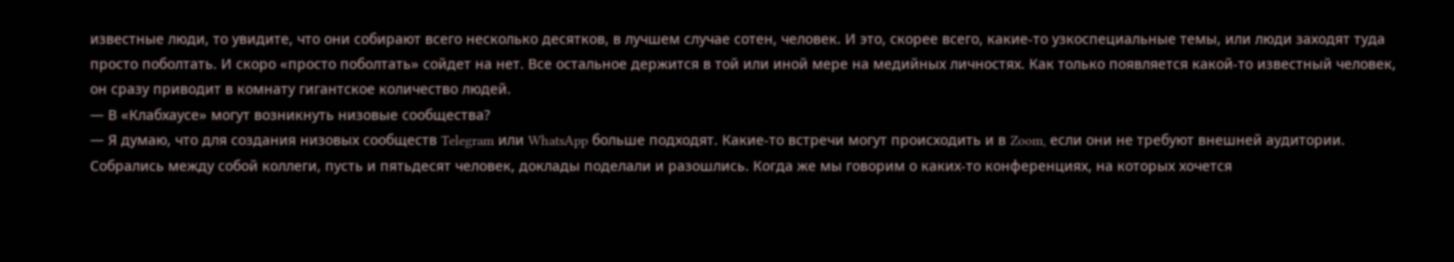известные люди, то увидите, что они собирают всего несколько десятков, в лучшем случае сотен, человек. И это, скорее всего, какие-то узкоспециальные темы, или люди заходят туда просто поболтать. И скоро «просто поболтать» сойдет на нет. Все остальное держится в той или иной мере на медийных личностях. Как только появляется какой-то известный человек, он сразу приводит в комнату гигантское количество людей.
— В «Клабхаусе» могут возникнуть низовые сообщества?
— Я думаю, что для создания низовых сообществ Telegram или WhatsApp больше подходят. Какие-то встречи могут происходить и в Zoom, если они не требуют внешней аудитории. Собрались между собой коллеги, пусть и пятьдесят человек, доклады поделали и разошлись. Когда же мы говорим о каких-то конференциях, на которых хочется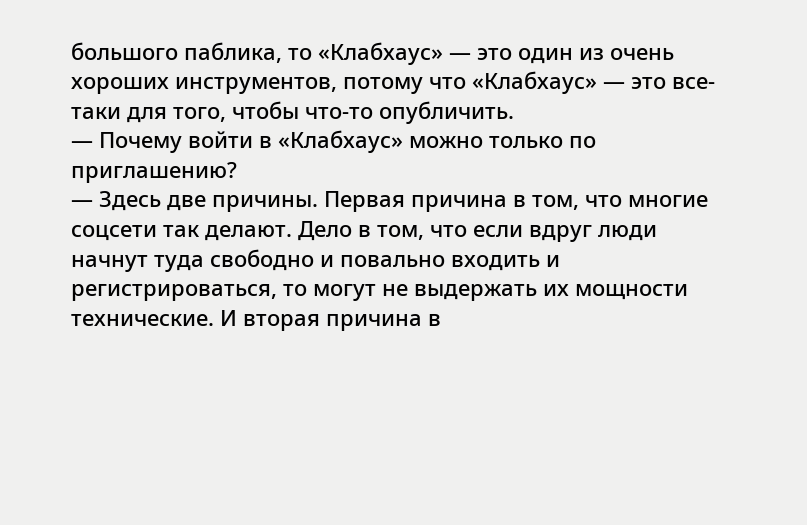большого паблика, то «Клабхаус» — это один из очень хороших инструментов, потому что «Клабхаус» — это все-таки для того, чтобы что-то опубличить.
— Почему войти в «Клабхаус» можно только по приглашению?
— Здесь две причины. Первая причина в том, что многие соцсети так делают. Дело в том, что если вдруг люди начнут туда свободно и повально входить и регистрироваться, то могут не выдержать их мощности технические. И вторая причина в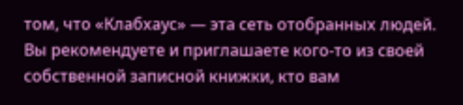том, что «Клабхаус» — эта сеть отобранных людей. Вы рекомендуете и приглашаете кого-то из своей собственной записной книжки, кто вам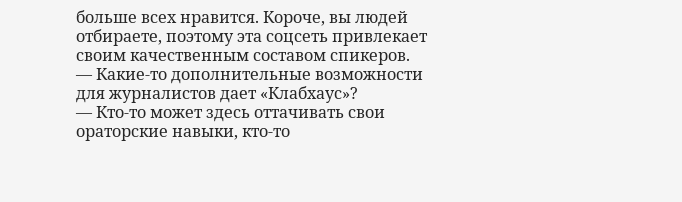больше всех нравится. Короче, вы людей отбираете, поэтому эта соцсеть привлекает своим качественным составом спикеров.
— Какие-то дополнительные возможности для журналистов дает «Клабхаус»?
— Кто-то может здесь оттачивать свои ораторские навыки, кто-то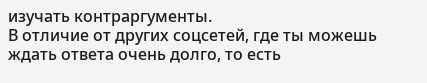изучать контраргументы.
В отличие от других соцсетей, где ты можешь ждать ответа очень долго, то есть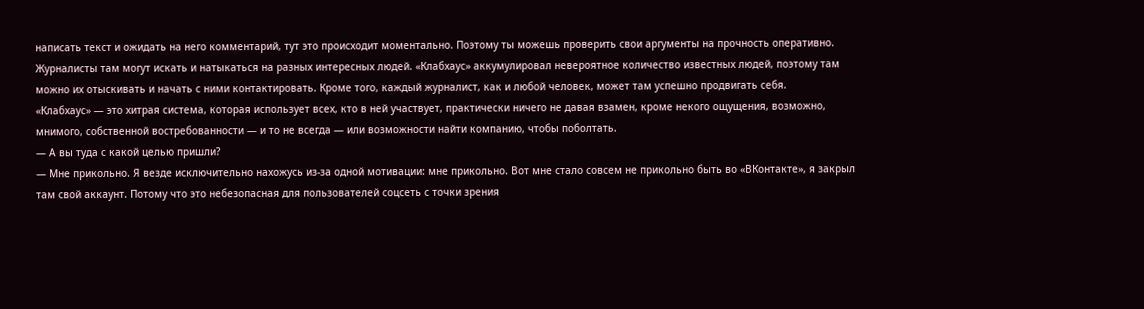написать текст и ожидать на него комментарий, тут это происходит моментально. Поэтому ты можешь проверить свои аргументы на прочность оперативно.
Журналисты там могут искать и натыкаться на разных интересных людей. «Клабхаус» аккумулировал невероятное количество известных людей, поэтому там можно их отыскивать и начать с ними контактировать. Кроме того, каждый журналист, как и любой человек, может там успешно продвигать себя.
«Клабхаус» — это хитрая система, которая использует всех, кто в ней участвует, практически ничего не давая взамен, кроме некого ощущения, возможно, мнимого, собственной востребованности — и то не всегда — или возможности найти компанию, чтобы поболтать.
— А вы туда с какой целью пришли?
— Мне прикольно. Я везде исключительно нахожусь из-за одной мотивации: мне прикольно. Вот мне стало совсем не прикольно быть во «ВКонтакте», я закрыл там свой аккаунт. Потому что это небезопасная для пользователей соцсеть с точки зрения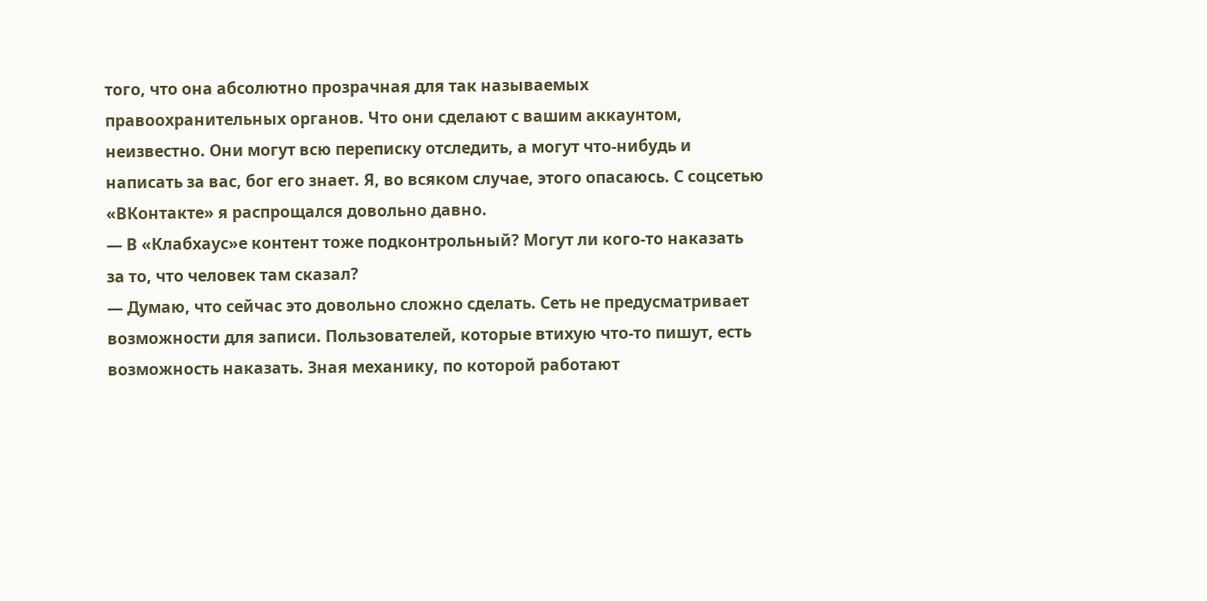того, что она абсолютно прозрачная для так называемых правоохранительных органов. Что они сделают с вашим аккаунтом, неизвестно. Они могут всю переписку отследить, а могут что-нибудь и написать за вас, бог его знает. Я, во всяком случае, этого опасаюсь. С соцсетью «ВКонтакте» я распрощался довольно давно.
— В «Клабхаус»е контент тоже подконтрольный? Могут ли кого-то наказать за то, что человек там сказал?
— Думаю, что сейчас это довольно сложно сделать. Сеть не предусматривает возможности для записи. Пользователей, которые втихую что-то пишут, есть возможность наказать. Зная механику, по которой работают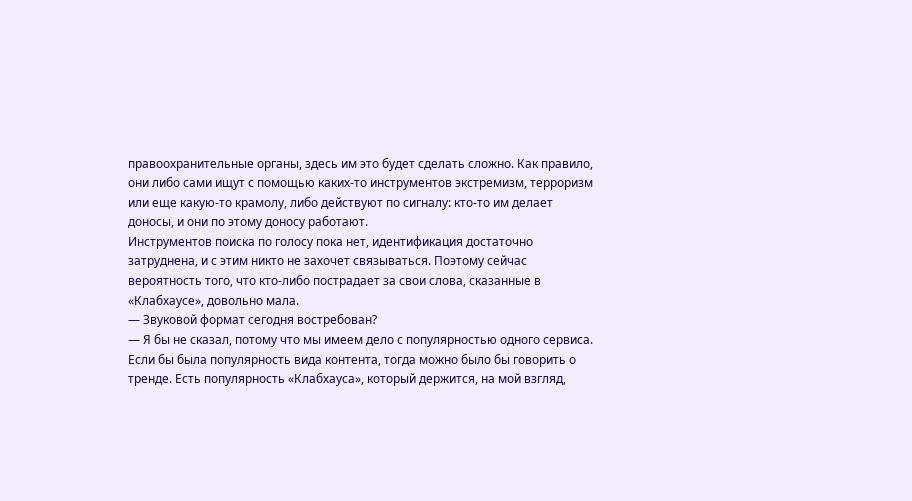правоохранительные органы, здесь им это будет сделать сложно. Как правило, они либо сами ищут с помощью каких-то инструментов экстремизм, терроризм или еще какую-то крамолу, либо действуют по сигналу: кто-то им делает доносы, и они по этому доносу работают.
Инструментов поиска по голосу пока нет, идентификация достаточно затруднена, и с этим никто не захочет связываться. Поэтому сейчас вероятность того, что кто-либо пострадает за свои слова, сказанные в «Клабхаусе», довольно мала.
— Звуковой формат сегодня востребован?
— Я бы не сказал, потому что мы имеем дело с популярностью одного сервиса. Если бы была популярность вида контента, тогда можно было бы говорить о тренде. Есть популярность «Клабхауса», который держится, на мой взгляд,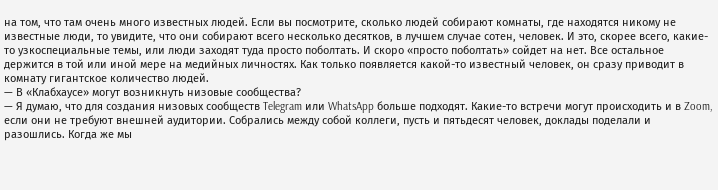на том, что там очень много известных людей. Если вы посмотрите, сколько людей собирают комнаты, где находятся никому не известные люди, то увидите, что они собирают всего несколько десятков, в лучшем случае сотен, человек. И это, скорее всего, какие-то узкоспециальные темы, или люди заходят туда просто поболтать. И скоро «просто поболтать» сойдет на нет. Все остальное держится в той или иной мере на медийных личностях. Как только появляется какой-то известный человек, он сразу приводит в комнату гигантское количество людей.
— В «Клабхаусе» могут возникнуть низовые сообщества?
— Я думаю, что для создания низовых сообществ Telegram или WhatsApp больше подходят. Какие-то встречи могут происходить и в Zoom, если они не требуют внешней аудитории. Собрались между собой коллеги, пусть и пятьдесят человек, доклады поделали и разошлись. Когда же мы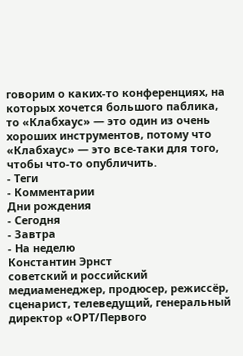говорим о каких-то конференциях, на которых хочется большого паблика, то «Клабхаус» — это один из очень хороших инструментов, потому что «Клабхаус» — это все-таки для того, чтобы что-то опубличить.
- Теги
- Комментарии
Дни рождения
- Сегодня
- Завтра
- На неделю
Константин Эрнст
советский и российский медиаменеджер, продюсер, режиссёр, сценарист, телеведущий, генеральный директор «ОРТ/Первого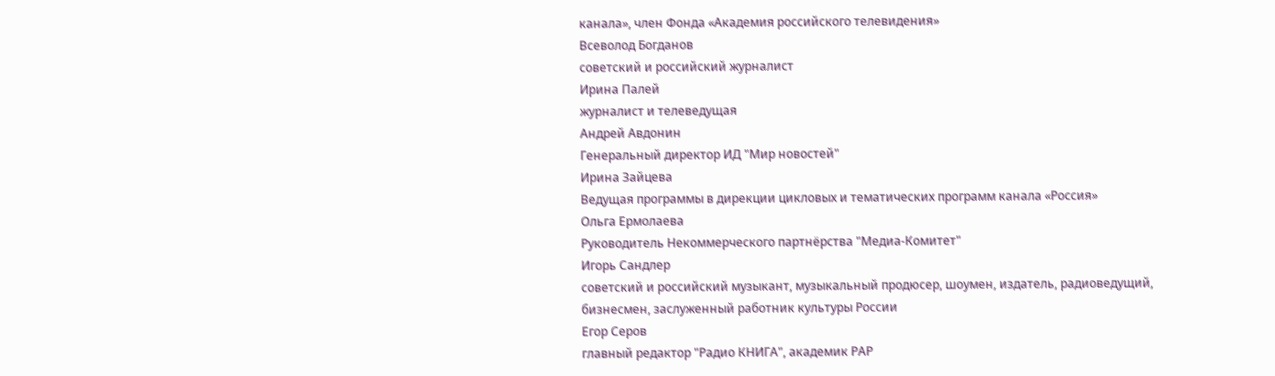канала», член Фонда «Академия российского телевидения»
Всеволод Богданов
советский и российский журналист
Ирина Палей
журналист и телеведущая
Андрей Авдонин
Генеральный директор ИД "Мир новостей"
Ирина Зайцева
Ведущая программы в дирекции цикловых и тематических программ канала «Россия»
Ольга Ермолаева
Руководитель Некоммерческого партнёрства "Медиа-Комитет"
Игорь Сандлер
советский и российский музыкант, музыкальный продюсер, шоумен, издатель, радиоведущий, бизнесмен, заслуженный работник культуры России
Егор Серов
главный редактор "Радио КНИГА", академик РАР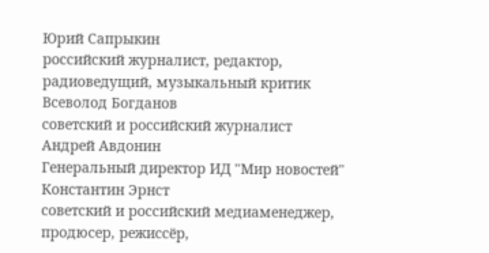Юрий Сапрыкин
российский журналист, редактор, радиоведущий, музыкальный критик
Всеволод Богданов
советский и российский журналист
Андрей Авдонин
Генеральный директор ИД "Мир новостей"
Константин Эрнст
советский и российский медиаменеджер, продюсер, режиссёр,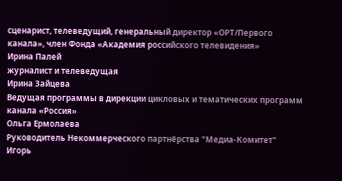сценарист, телеведущий, генеральный директор «ОРТ/Первого канала», член Фонда «Академия российского телевидения»
Ирина Палей
журналист и телеведущая
Ирина Зайцева
Ведущая программы в дирекции цикловых и тематических программ канала «Россия»
Ольга Ермолаева
Руководитель Некоммерческого партнёрства "Медиа-Комитет"
Игорь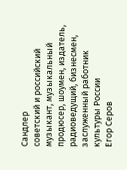Сандлер
советский и российский музыкант, музыкальный продюсер, шоумен, издатель, радиоведущий, бизнесмен, заслуженный работник культуры России
Егор Серов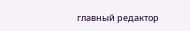главный редактор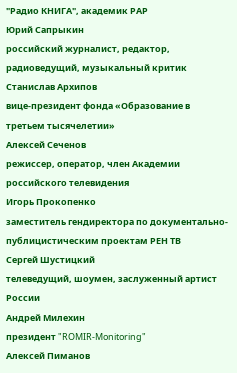"Радио КНИГА", академик РАР
Юрий Сапрыкин
российский журналист, редактор, радиоведущий, музыкальный критик
Станислав Архипов
вице-президент фонда «Образование в третьем тысячелетии»
Алексей Сеченов
режиссер, оператор, член Академии российского телевидения
Игорь Прокопенко
заместитель гендиректора по документально-публицистическим проектам РЕН ТВ
Сергей Шустицкий
телеведущий, шоумен, заслуженный артист России
Андрей Милехин
президент "ROMIR-Monitoring"
Алексей Пиманов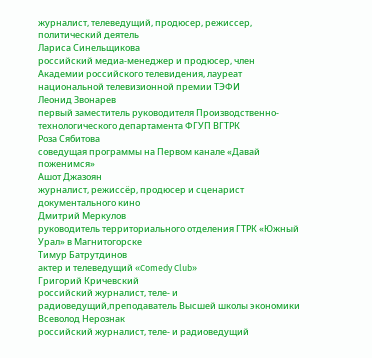журналист, телеведущий, продюсер, режиссер, политический деятель
Лариса Синельщикова
российский медиа-менеджер и продюсер, член Академии российского телевидения, лауреат национальной телевизионной премии ТЭФИ
Леонид Звонарев
первый заместитель руководителя Производственно-технологического департамента ФГУП ВГТРК
Роза Сябитова
соведущая программы на Первом канале «Давай поженимся»
Ашот Джазоян
журналист, режиссёр, продюсер и сценарист документального кино
Дмитрий Меркулов
руководитель территориального отделения ГТРК «Южный Урал» в Магнитогорске
Тимур Батрутдинов
актер и телеведущий «Comedy Club»
Григорий Кричевский
российский журналист, теле- и радиоведущий,преподаватель Высшей школы экономики
Всеволод Нерознак
российский журналист, теле- и радиоведущий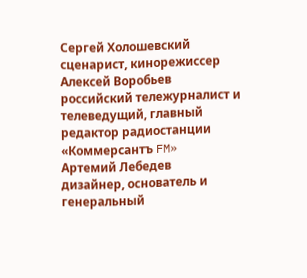Сергей Холошевский
сценарист, кинорежиссер
Алексей Воробьев
российский тележурналист и телеведущий, главный редактор радиостанции «Коммерсантъ FM»
Артемий Лебедев
дизайнер, основатель и генеральный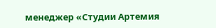менеджер «Студии Артемия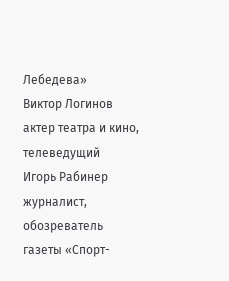Лебедева»
Виктор Логинов
актер театра и кино, телеведущий
Игорь Рабинер
журналист, обозреватель газеты «Спорт-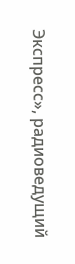Экспресс», радиоведущий